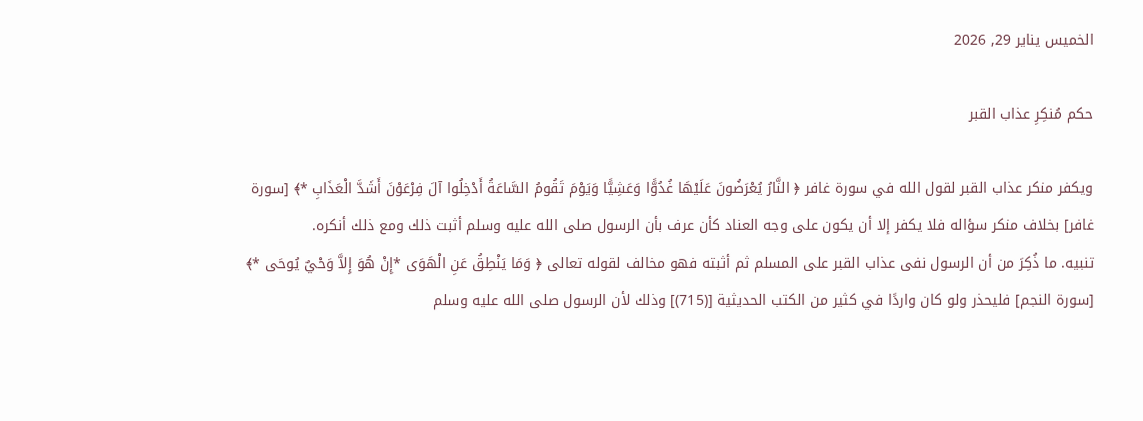الخميس يناير 29, 2026

حكم مُنكِرِ عذاب القبر

ويكفر منكر عذاب القبر لقول الله في سورة غافر ﴿ النَّارُ يُعْرَضُونَ عَلَيْهَا غُدُوًّا وَعَشِيًّا وَيَوْمَ تَقُومُ السَّاعَةُ أَدْخِلُوا آلَ فِرْعَوْنَ أَشَدَّ الْعَذَابِ *﴾ [سورة غافر] بخلاف منكر سؤاله فلا يكفر إلا أن يكون على وجه العناد كأن عرف بأن الرسول صلى الله عليه وسلم أثبت ذلك ومع ذلك أنكره.
تنبيه. ما ذُكِرَ من أن الرسول نفى عذاب القبر على المسلم ثم أثبته فهو مخالف لقوله تعالى ﴿ وَمَا يَنْطِقُ عَنِ الْهَوَى *إِنْ هُوَ إِلاَّ وَحْيٌ يُوحَى *﴾ [سورة النجم] فليحذر ولو كان واردًا في كثير من الكتب الحديثية [(715)] وذلك لأن الرسول صلى الله عليه وسلم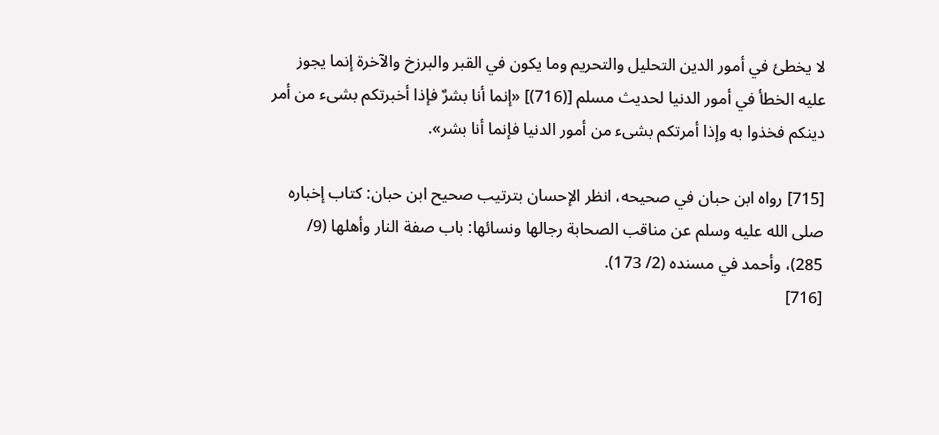لا يخطئ في أمور الدين التحليل والتحريم وما يكون في القبر والبرزخ والآخرة إنما يجوز عليه الخطأ في أمور الدنيا لحديث مسلم [(716)] «إنما أنا بشرٌ فإذا أخبرتكم بشىء من أمر دينكم فخذوا به وإذا أمرتكم بشىء من أمور الدنيا فإنما أنا بشر».

[715] رواه ابن حبان في صحيحه، انظر الإحسان بترتيب صحيح ابن حبان: كتاب إخباره صلى الله عليه وسلم عن مناقب الصحابة رجالها ونسائها: باب صفة النار وأهلها (9/ 285)، وأحمد في مسنده (2/ 173).
[716]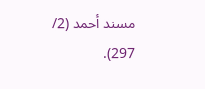مسند أحمد (2/ 297).